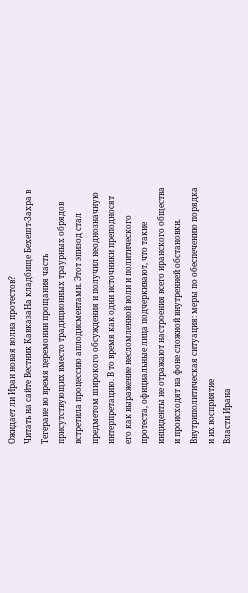Ожидает ли Иран новая волна протестов?
Читать на сайте Вестник КавказаНа кладбище Бехешт-Захра в Тегеране во время церемонии прощания часть присутствующих вместо традиционных траурных обрядов встретила процессию аплодисментами. Этот эпизод стал предметом широкого обсуждения и получил неоднозначную интерпретацию. В то время как одни источники преподносят его как выражение несломленной воли и политического протеста, официальные лица подчеркивают, что такие инциденты не отражают настроения всего иранского общества и происходят на фоне сложной внутренней обстановки.
Внутриполитическая ситуация: меры по обеспечению порядка и их восприятие
Власти Ирана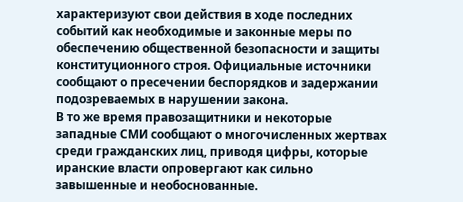характеризуют свои действия в ходе последних событий как необходимые и законные меры по обеспечению общественной безопасности и защиты конституционного строя. Официальные источники сообщают о пресечении беспорядков и задержании подозреваемых в нарушении закона.
В то же время правозащитники и некоторые западные СМИ сообщают о многочисленных жертвах среди гражданских лиц, приводя цифры, которые иранские власти опровергают как сильно завышенные и необоснованные.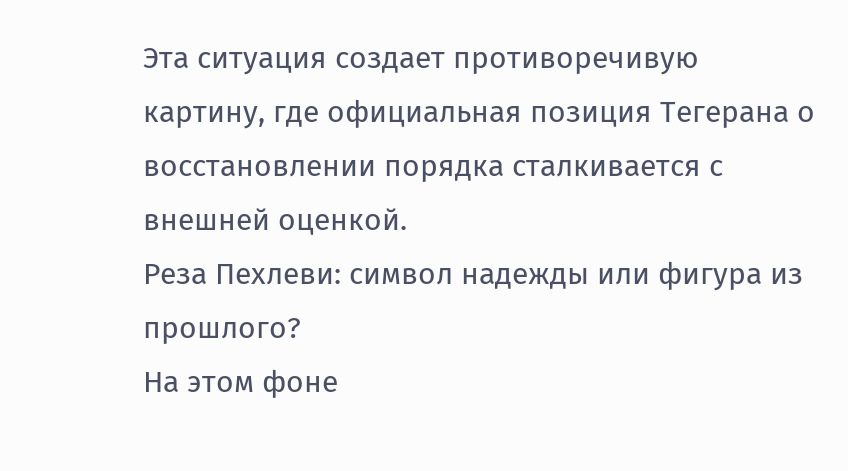Эта ситуация создает противоречивую картину, где официальная позиция Тегерана о восстановлении порядка сталкивается с внешней оценкой.
Реза Пехлеви: символ надежды или фигура из прошлого?
На этом фоне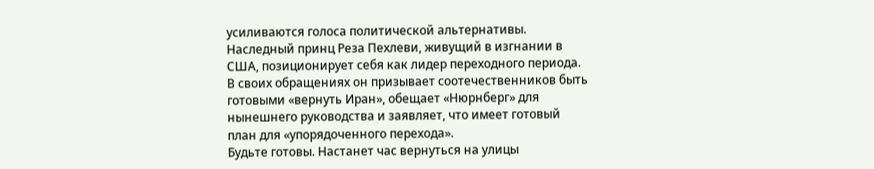усиливаются голоса политической альтернативы. Наследный принц Реза Пехлеви, живущий в изгнании в США, позиционирует себя как лидер переходного периода. В своих обращениях он призывает соотечественников быть готовыми «вернуть Иран», обещает «Нюрнберг» для нынешнего руководства и заявляет, что имеет готовый план для «упорядоченного перехода».
Будьте готовы. Настанет час вернуться на улицы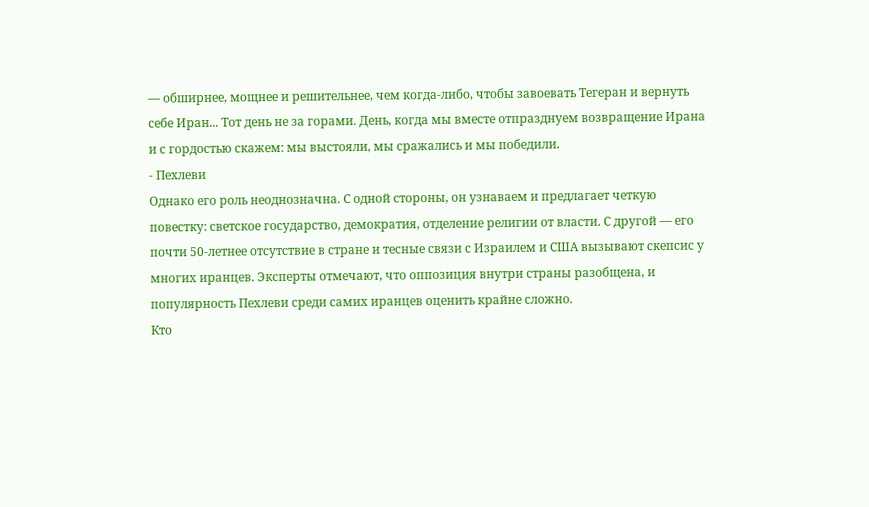— обширнее, мощнее и решительнее, чем когда-либо, чтобы завоевать Тегеран и вернуть себе Иран... Тот день не за горами. День, когда мы вместе отпразднуем возвращение Ирана и с гордостью скажем: мы выстояли, мы сражались и мы победили.
- Пехлеви
Однако его роль неоднозначна. С одной стороны, он узнаваем и предлагает четкую повестку: светское государство, демократия, отделение религии от власти. С другой — его почти 50-летнее отсутствие в стране и тесные связи с Израилем и США вызывают скепсис у многих иранцев. Эксперты отмечают, что оппозиция внутри страны разобщена, и популярность Пехлеви среди самих иранцев оценить крайне сложно.
Кто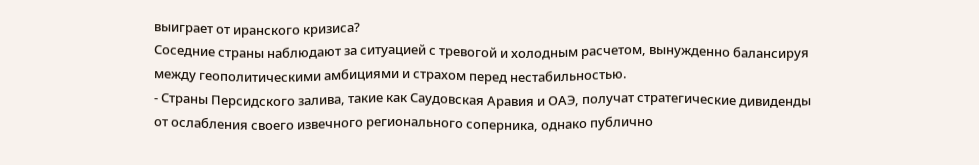выиграет от иранского кризиса?
Соседние страны наблюдают за ситуацией с тревогой и холодным расчетом, вынужденно балансируя между геополитическими амбициями и страхом перед нестабильностью.
- Страны Персидского залива, такие как Саудовская Аравия и ОАЭ, получат стратегические дивиденды от ослабления своего извечного регионального соперника, однако публично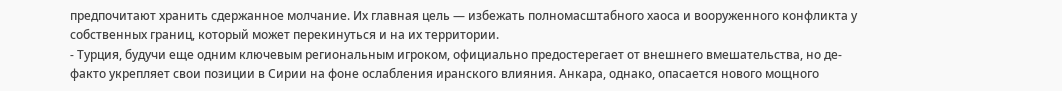предпочитают хранить сдержанное молчание. Их главная цель — избежать полномасштабного хаоса и вооруженного конфликта у собственных границ, который может перекинуться и на их территории.
- Турция, будучи еще одним ключевым региональным игроком, официально предостерегает от внешнего вмешательства, но де-факто укрепляет свои позиции в Сирии на фоне ослабления иранского влияния. Анкара, однако, опасается нового мощного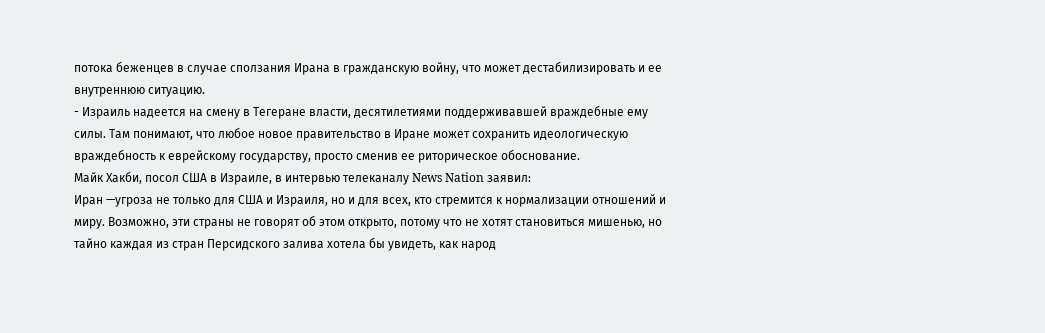потока беженцев в случае сползания Ирана в гражданскую войну, что может дестабилизировать и ее внутреннюю ситуацию.
- Израиль надеется на смену в Тегеране власти, десятилетиями поддерживавшей враждебные ему силы. Там понимают, что любое новое правительство в Иране может сохранить идеологическую враждебность к еврейскому государству, просто сменив ее риторическое обоснование.
Майк Хакби, посол США в Израиле, в интервью телеканалу News Nation заявил:
Иран —угроза не только для США и Израиля, но и для всех, кто стремится к нормализации отношений и миру. Возможно, эти страны не говорят об этом открыто, потому что не хотят становиться мишенью, но тайно каждая из стран Персидского залива хотела бы увидеть, как народ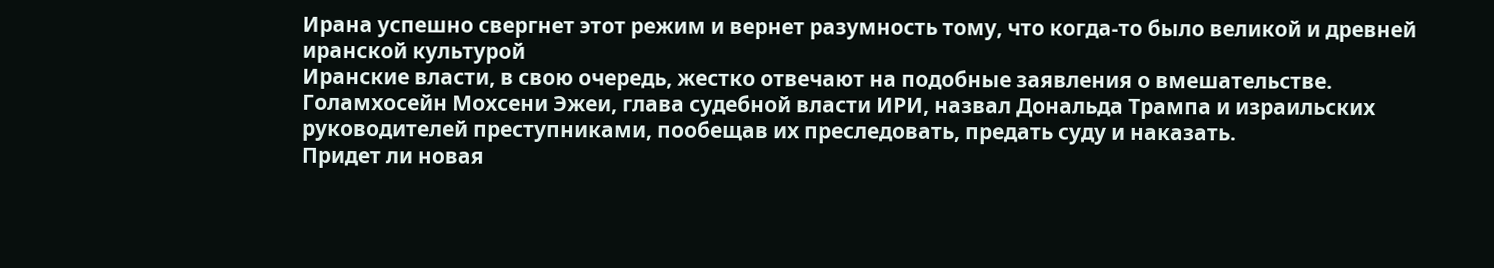Ирана успешно свергнет этот режим и вернет разумность тому, что когда-то было великой и древней иранской культурой
Иранские власти, в свою очередь, жестко отвечают на подобные заявления о вмешательстве. Голамхосейн Мохсени Эжеи, глава судебной власти ИРИ, назвал Дональда Трампа и израильских руководителей преступниками, пообещав их преследовать, предать суду и наказать.
Придет ли новая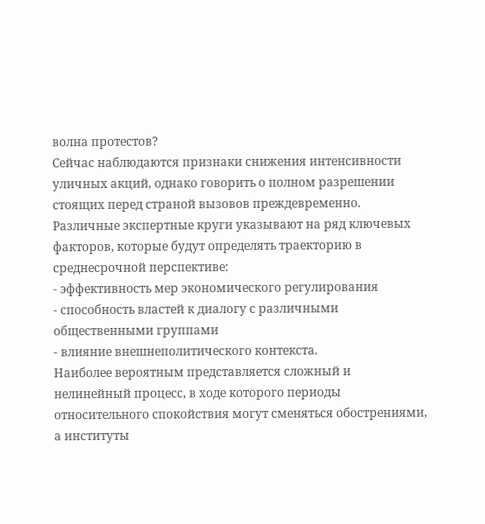волна протестов?
Сейчас наблюдаются признаки снижения интенсивности уличных акций, однако говорить о полном разрешении стоящих перед страной вызовов преждевременно.
Различные экспертные круги указывают на ряд ключевых факторов, которые будут определять траекторию в среднесрочной перспективе:
- эффективность мер экономического регулирования
- способность властей к диалогу с различными общественными группами
- влияние внешнеполитического контекста.
Наиболее вероятным представляется сложный и нелинейный процесс, в ходе которого периоды относительного спокойствия могут сменяться обострениями, а институты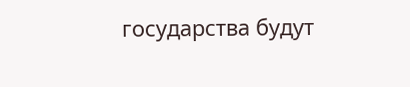государства будут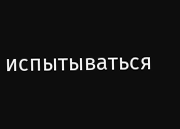испытываться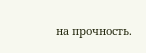на прочность.